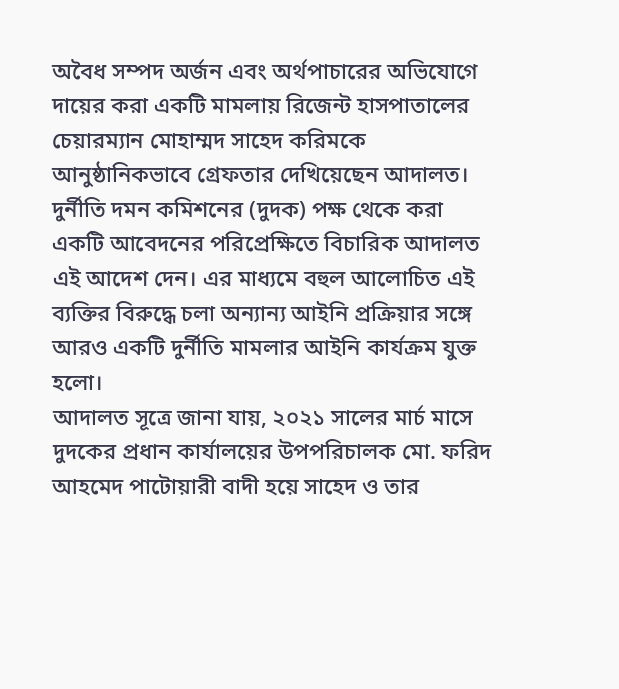অবৈধ সম্পদ অর্জন এবং অর্থপাচারের অভিযোগে দায়ের করা একটি মামলায় রিজেন্ট হাসপাতালের চেয়ারম্যান মোহাম্মদ সাহেদ করিমকে আনুষ্ঠানিকভাবে গ্রেফতার দেখিয়েছেন আদালত। দুর্নীতি দমন কমিশনের (দুদক) পক্ষ থেকে করা একটি আবেদনের পরিপ্রেক্ষিতে বিচারিক আদালত এই আদেশ দেন। এর মাধ্যমে বহুল আলোচিত এই ব্যক্তির বিরুদ্ধে চলা অন্যান্য আইনি প্রক্রিয়ার সঙ্গে আরও একটি দুর্নীতি মামলার আইনি কার্যক্রম যুক্ত হলো।
আদালত সূত্রে জানা যায়, ২০২১ সালের মার্চ মাসে দুদকের প্রধান কার্যালয়ের উপপরিচালক মো. ফরিদ আহমেদ পাটোয়ারী বাদী হয়ে সাহেদ ও তার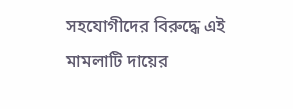সহযোগীদের বিরুদ্ধে এই মামলাটি দায়ের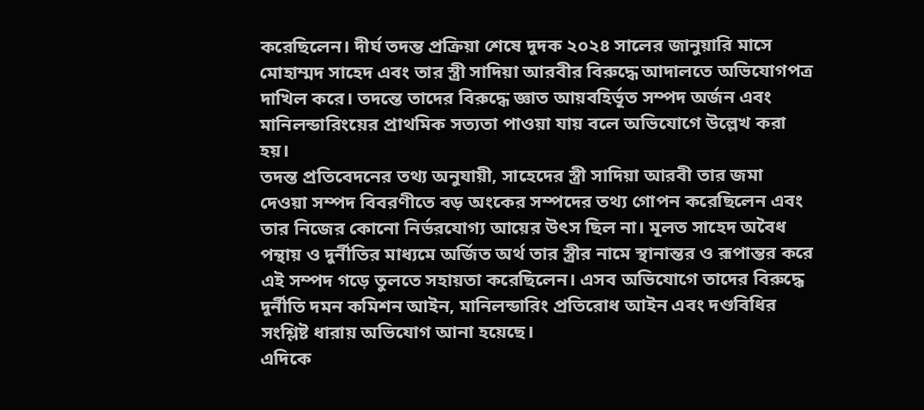করেছিলেন। দীর্ঘ তদন্ত প্রক্রিয়া শেষে দুদক ২০২৪ সালের জানুয়ারি মাসে মোহাম্মদ সাহেদ এবং তার স্ত্রী সাদিয়া আরবীর বিরুদ্ধে আদালতে অভিযোগপত্র দাখিল করে। তদন্তে তাদের বিরুদ্ধে জ্ঞাত আয়বহির্ভূত সম্পদ অর্জন এবং মানিলন্ডারিংয়ের প্রাথমিক সত্যতা পাওয়া যায় বলে অভিযোগে উল্লেখ করা হয়।
তদন্ত প্রতিবেদনের তথ্য অনুযায়ী, সাহেদের স্ত্রী সাদিয়া আরবী তার জমা দেওয়া সম্পদ বিবরণীতে বড় অংকের সম্পদের তথ্য গোপন করেছিলেন এবং তার নিজের কোনো নির্ভরযোগ্য আয়ের উৎস ছিল না। মূলত সাহেদ অবৈধ পন্থায় ও দুর্নীতির মাধ্যমে অর্জিত অর্থ তার স্ত্রীর নামে স্থানান্তর ও রূপান্তর করে এই সম্পদ গড়ে তুলতে সহায়তা করেছিলেন। এসব অভিযোগে তাদের বিরুদ্ধে দুর্নীতি দমন কমিশন আইন, মানিলন্ডারিং প্রতিরোধ আইন এবং দণ্ডবিধির সংশ্লিষ্ট ধারায় অভিযোগ আনা হয়েছে।
এদিকে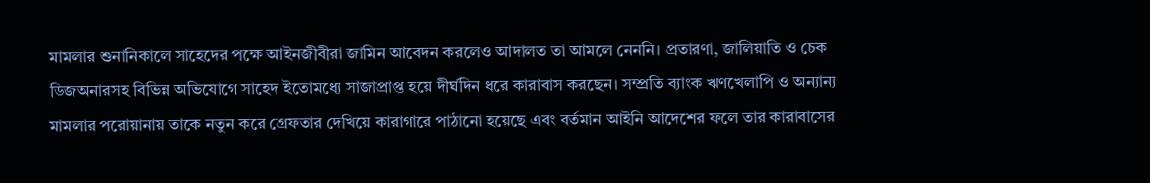মামলার শুনানিকালে সাহেদের পক্ষে আইনজীবীরা জামিন আবেদন করলেও আদালত তা আমলে নেননি। প্রতারণা, জালিয়াতি ও চেক ডিজঅনারসহ বিভিন্ন অভিযোগে সাহেদ ইতোমধ্যে সাজাপ্রাপ্ত হয়ে দীর্ঘদিন ধরে কারাবাস করছেন। সম্প্রতি ব্যাংক ঋণখেলাপি ও অন্যান্য মামলার পরোয়ানায় তাকে নতুন করে গ্রেফতার দেখিয়ে কারাগারে পাঠানো হয়েছে এবং বর্তমান আইনি আদেশের ফলে তার কারাবাসের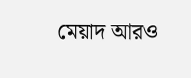মেয়াদ আরও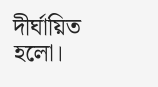দীর্ঘায়িত হলো।